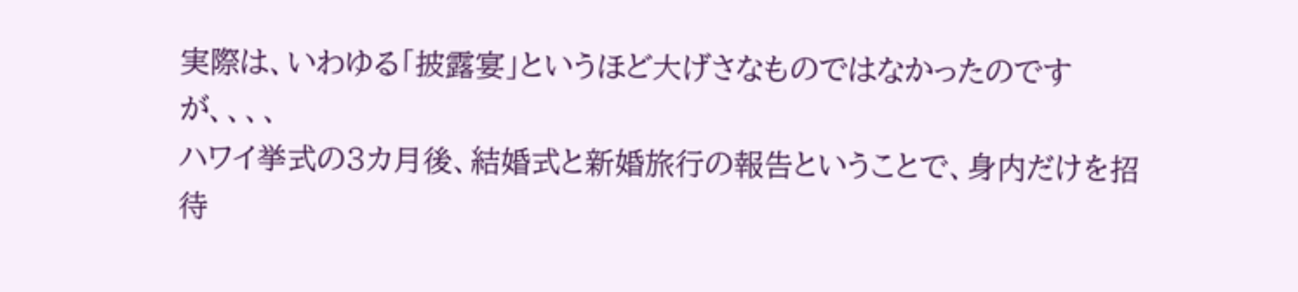実際は、いわゆる「披露宴」というほど大げさなものではなかったのですが、、、、
ハワイ挙式の3カ月後、結婚式と新婚旅行の報告ということで、身内だけを招待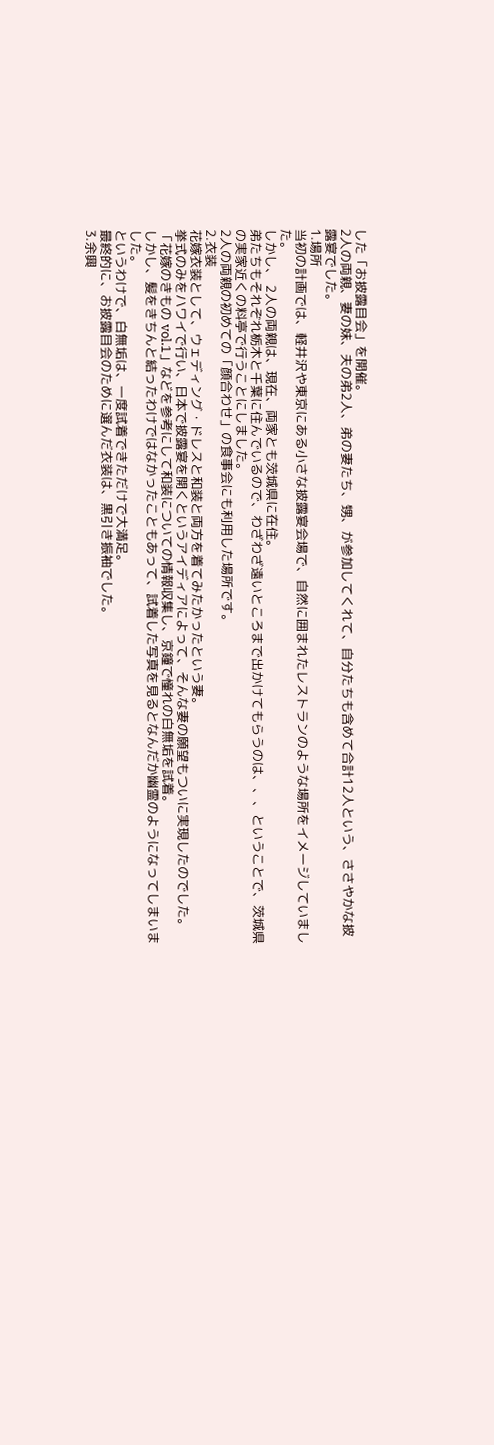した「お披露目会」を開催。
2人の両親、妻の妹、夫の弟2人、弟の妻たち、甥、が参加してくれて、自分たちも含めて合計12人という、ささやかな披露宴でした。
1.場所
当初の計画では、軽井沢や東京にある小さな披露宴会場で、自然に囲まれたレストランのような場所をイメージしていました。
しかし、 2人の両親は、現在、両家とも茨城県に在住。
弟たちもそれぞれ栃木と千葉に住んでいるので、わざわざ遠いところまで出かけてもらうのは、、、ということで、茨城県の実家近くの料亭で行うことにしました。
2人の両親の初めての「顔合わせ」の食事会にも利用した場所です。
2.衣装
花嫁衣装として、ウェディング・ドレスと和装と両方を着てみたかったという妻。
挙式のみをハワイで行い、日本で披露宴を開くというアイディアによって、そんな妻の願望もついに実現したのでした。
「花嫁のきもの vol.1」などを参考にして和装についての情報収集し、京鐘で憧れの白無垢を試着。
しかし、髪をきちんと結ったわけではなかったこともあって、試着した写真を見るとなんだか幽霊のようになってしまいました。
というわけで、白無垢は、一度試着できただけで大満足。
最終的に、お披露目会のために選んだ衣装は、黒引き振袖でした。
3.余興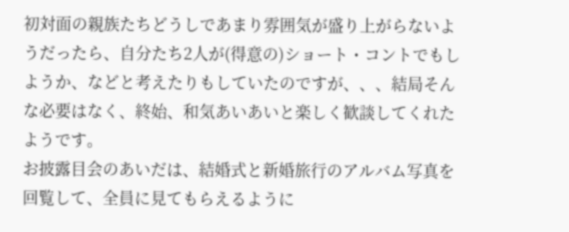初対面の親族たちどうしであまり雰囲気が盛り上がらないようだったら、自分たち2人が(得意の)ショート・コントでもしようか、などと考えたりもしていたのですが、、、結局そんな必要はなく、終始、和気あいあいと楽しく歓談してくれたようです。
お披露目会のあいだは、結婚式と新婚旅行のアルバム写真を回覧して、全員に見てもらえるように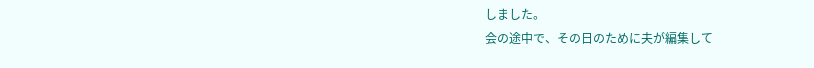しました。
会の途中で、その日のために夫が編集して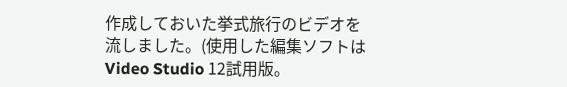作成しておいた挙式旅行のビデオを流しました。(使用した編集ソフトは Video Studio 12試用版。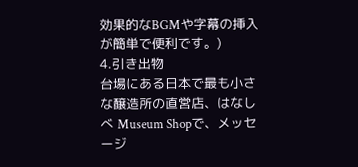効果的なBGMや字幕の挿入が簡単で便利です。)
4.引き出物
台場にある日本で最も小さな醸造所の直営店、はなしべ Museum Shopで、メッセージ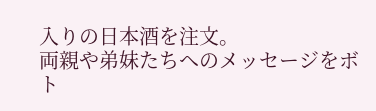入りの日本酒を注文。
両親や弟妹たちへのメッセージをボト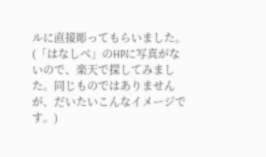ルに直接彫ってもらいました。
(「はなしべ」のHPに写真がないので、楽天で探してみました。同じものではありませんが、だいたいこんなイメージです。)